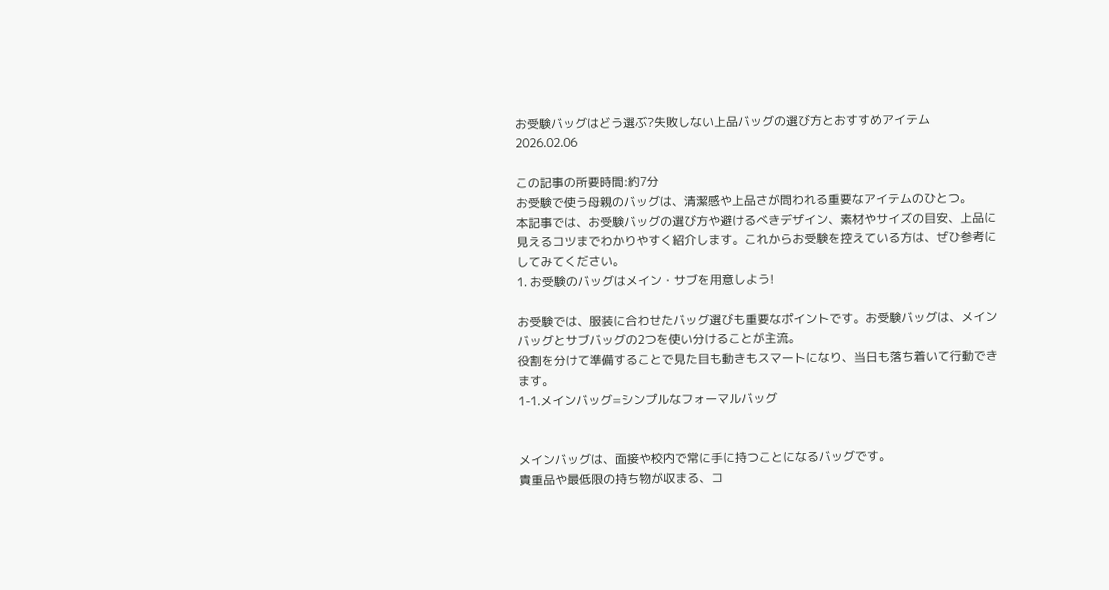お受験バッグはどう選ぶ?失敗しない上品バッグの選び方とおすすめアイテム
2026.02.06

この記事の所要時間:約7分
お受験で使う母親のバッグは、清潔感や上品さが問われる重要なアイテムのひとつ。
本記事では、お受験バッグの選び方や避けるべきデザイン、素材やサイズの目安、上品に見えるコツまでわかりやすく紹介します。これからお受験を控えている方は、ぜひ参考にしてみてください。
1. お受験のバッグはメイン・サブを用意しよう!

お受験では、服装に合わせたバッグ選びも重要なポイントです。お受験バッグは、メインバッグとサブバッグの2つを使い分けることが主流。
役割を分けて準備することで見た目も動きもスマートになり、当日も落ち着いて行動できます。
1-1.メインバッグ=シンプルなフォーマルバッグ


メインバッグは、面接や校内で常に手に持つことになるバッグです。
貴重品や最低限の持ち物が収まる、コ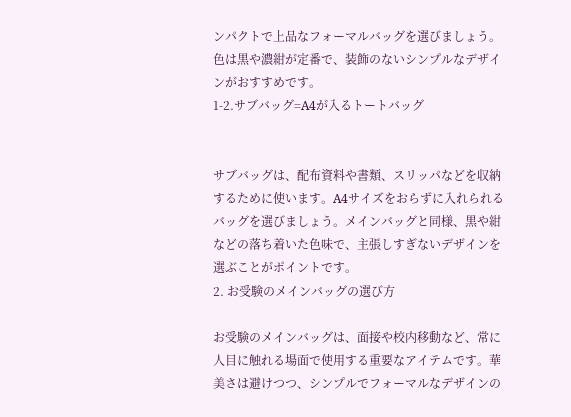ンパクトで上品なフォーマルバッグを選びましょう。色は黒や濃紺が定番で、装飾のないシンプルなデザインがおすすめです。
1-2.サブバッグ=A4が入るトートバッグ


サブバッグは、配布資料や書類、スリッパなどを収納するために使います。A4サイズをおらずに入れられるバッグを選びましょう。メインバッグと同様、黒や紺などの落ち着いた色味で、主張しすぎないデザインを選ぶことがポイントです。
2. お受験のメインバッグの選び方

お受験のメインバッグは、面接や校内移動など、常に人目に触れる場面で使用する重要なアイテムです。華美さは避けつつ、シンプルでフォーマルなデザインの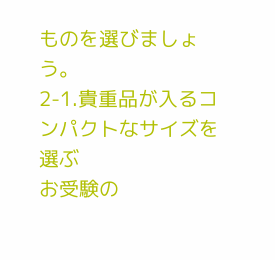ものを選びましょう。
2-1.貴重品が入るコンパクトなサイズを選ぶ
お受験の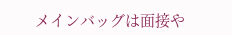メインバッグは面接や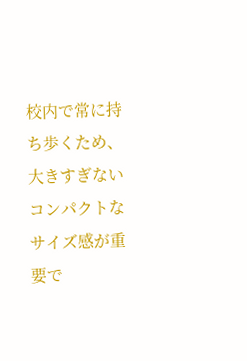校内で常に持ち歩くため、大きすぎないコンパクトなサイズ感が重要で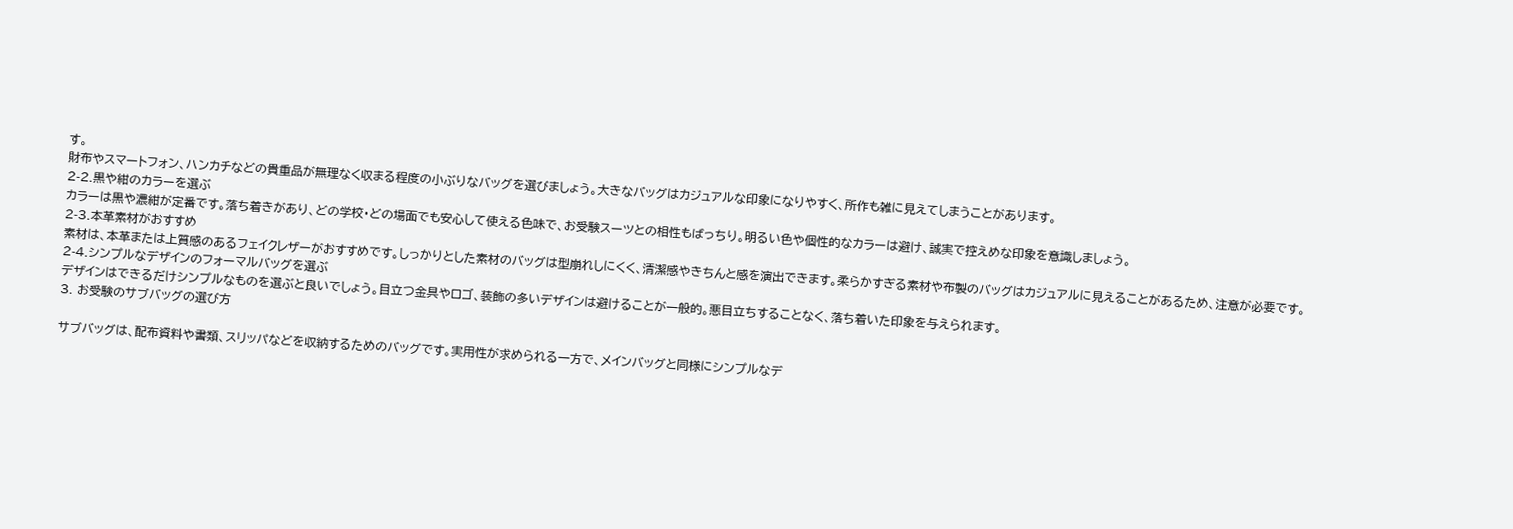す。
財布やスマートフォン、ハンカチなどの貴重品が無理なく収まる程度の小ぶりなバッグを選びましょう。大きなバッグはカジュアルな印象になりやすく、所作も雑に見えてしまうことがあります。
2-2.黒や紺のカラーを選ぶ
カラーは黒や濃紺が定番です。落ち着きがあり、どの学校・どの場面でも安心して使える色味で、お受験スーツとの相性もばっちり。明るい色や個性的なカラーは避け、誠実で控えめな印象を意識しましょう。
2-3.本革素材がおすすめ
素材は、本革または上質感のあるフェイクレザーがおすすめです。しっかりとした素材のバッグは型崩れしにくく、清潔感やきちんと感を演出できます。柔らかすぎる素材や布製のバッグはカジュアルに見えることがあるため、注意が必要です。
2-4.シンプルなデザインのフォーマルバッグを選ぶ
デザインはできるだけシンプルなものを選ぶと良いでしょう。目立つ金具やロゴ、装飾の多いデザインは避けることが一般的。悪目立ちすることなく、落ち着いた印象を与えられます。
3. お受験のサブバッグの選び方

サブバッグは、配布資料や書類、スリッパなどを収納するためのバッグです。実用性が求められる一方で、メインバッグと同様にシンプルなデ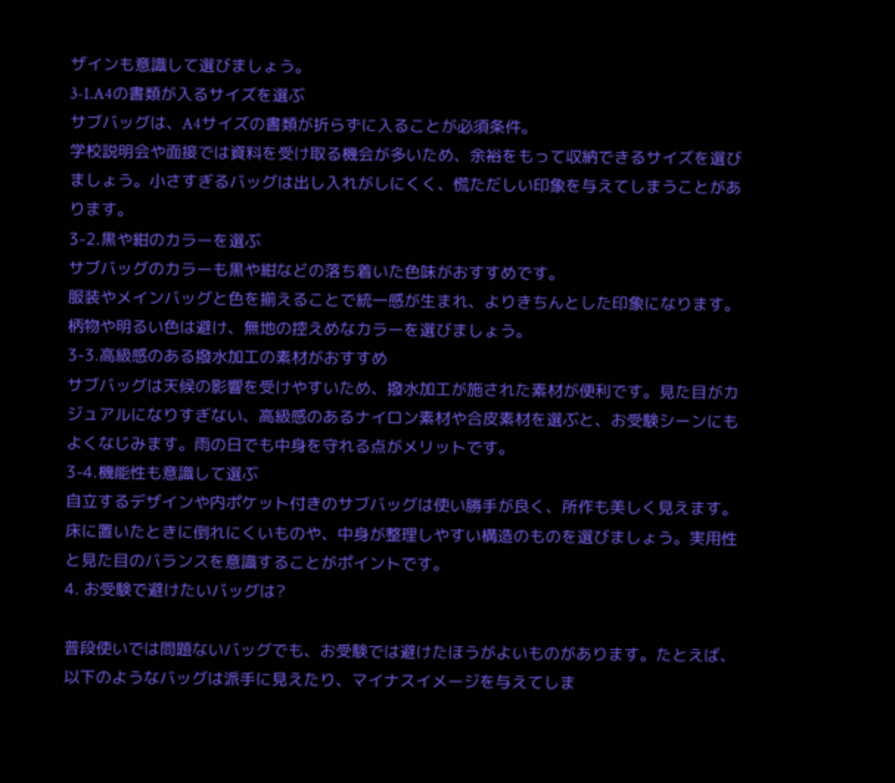ザインも意識して選びましょう。
3-1.A4の書類が入るサイズを選ぶ
サブバッグは、A4サイズの書類が折らずに入ることが必須条件。
学校説明会や面接では資料を受け取る機会が多いため、余裕をもって収納できるサイズを選びましょう。小さすぎるバッグは出し入れがしにくく、慌ただしい印象を与えてしまうことがあります。
3-2.黒や紺のカラーを選ぶ
サブバッグのカラーも黒や紺などの落ち着いた色味がおすすめです。
服装やメインバッグと色を揃えることで統一感が生まれ、よりきちんとした印象になります。
柄物や明るい色は避け、無地の控えめなカラーを選びましょう。
3-3.高級感のある撥水加工の素材がおすすめ
サブバッグは天候の影響を受けやすいため、撥水加工が施された素材が便利です。見た目がカジュアルになりすぎない、高級感のあるナイロン素材や合皮素材を選ぶと、お受験シーンにもよくなじみます。雨の日でも中身を守れる点がメリットです。
3-4.機能性も意識して選ぶ
自立するデザインや内ポケット付きのサブバッグは使い勝手が良く、所作も美しく見えます。床に置いたときに倒れにくいものや、中身が整理しやすい構造のものを選びましょう。実用性と見た目のバランスを意識することがポイントです。
4. お受験で避けたいバッグは?

普段使いでは問題ないバッグでも、お受験では避けたほうがよいものがあります。たとえば、以下のようなバッグは派手に見えたり、マイナスイメージを与えてしま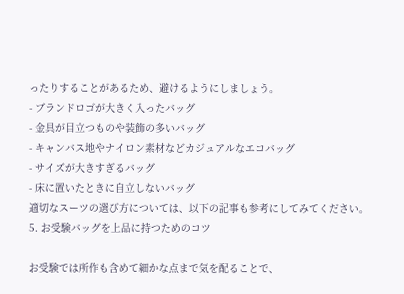ったりすることがあるため、避けるようにしましょう。
- ブランドロゴが大きく入ったバッグ
- 金具が目立つものや装飾の多いバッグ
- キャンバス地やナイロン素材などカジュアルなエコバッグ
- サイズが大きすぎるバッグ
- 床に置いたときに自立しないバッグ
適切なスーツの選び方については、以下の記事も参考にしてみてください。
5. お受験バッグを上品に持つためのコツ

お受験では所作も含めて細かな点まで気を配ることで、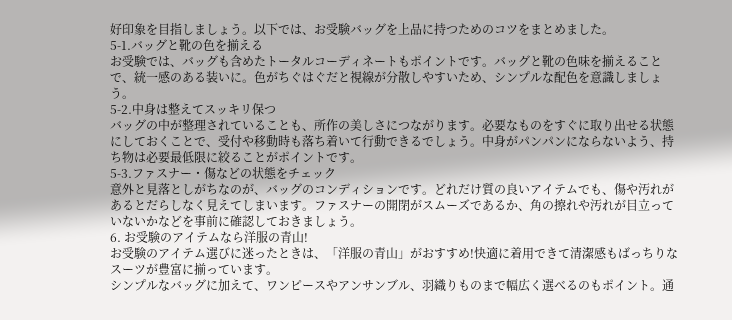好印象を目指しましょう。以下では、お受験バッグを上品に持つためのコツをまとめました。
5-1.バッグと靴の色を揃える
お受験では、バッグも含めたトータルコーディネートもポイントです。バッグと靴の色味を揃えることで、統一感のある装いに。色がちぐはぐだと視線が分散しやすいため、シンプルな配色を意識しましょう。
5-2.中身は整えてスッキリ保つ
バッグの中が整理されていることも、所作の美しさにつながります。必要なものをすぐに取り出せる状態にしておくことで、受付や移動時も落ち着いて行動できるでしょう。中身がパンパンにならないよう、持ち物は必要最低限に絞ることがポイントです。
5-3.ファスナー・傷などの状態をチェック
意外と見落としがちなのが、バッグのコンディションです。どれだけ質の良いアイテムでも、傷や汚れがあるとだらしなく見えてしまいます。ファスナーの開閉がスムーズであるか、角の擦れや汚れが目立っていないかなどを事前に確認しておきましょう。
6. お受験のアイテムなら洋服の青山!
お受験のアイテム選びに迷ったときは、「洋服の青山」がおすすめ!快適に着用できて清潔感もばっちりなスーツが豊富に揃っています。
シンプルなバッグに加えて、ワンピースやアンサンブル、羽織りものまで幅広く選べるのもポイント。通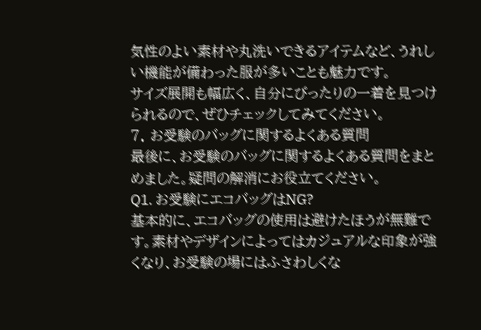気性のよい素材や丸洗いできるアイテムなど、うれしい機能が備わった服が多いことも魅力です。
サイズ展開も幅広く、自分にぴったりの一着を見つけられるので、ぜひチェックしてみてください。
7. お受験のバッグに関するよくある質問
最後に、お受験のバッグに関するよくある質問をまとめました。疑問の解消にお役立てください。
Q1. お受験にエコバッグはNG?
基本的に、エコバッグの使用は避けたほうが無難です。素材やデザインによってはカジュアルな印象が強くなり、お受験の場にはふさわしくな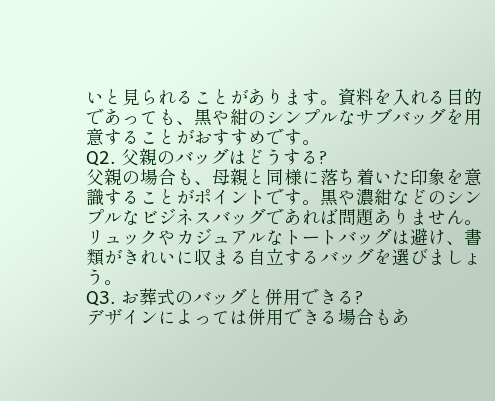いと見られることがあります。資料を入れる目的であっても、黒や紺のシンプルなサブバッグを用意することがおすすめです。
Q2. 父親のバッグはどうする?
父親の場合も、母親と同様に落ち着いた印象を意識することがポイントです。黒や濃紺などのシンプルなビジネスバッグであれば問題ありません。リュックやカジュアルなトートバッグは避け、書類がきれいに収まる自立するバッグを選びましょう。
Q3. お葬式のバッグと併用できる?
デザインによっては併用できる場合もあ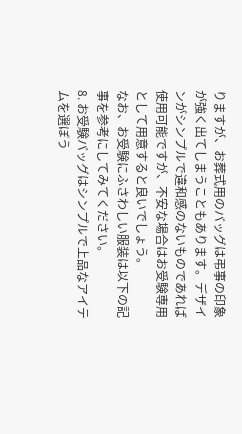りますが、お葬式用のバッグは弔事の印象が強く出てしまうこともあります。デザインがシンプルで違和感のないものであれば使用可能ですが、不安な場合はお受験専用として用意すると良いでしょう。
なお、お受験にふさわしい服装は以下の記事を参考にしてみてください。
8. お受験バッグはシンプルで上品なアイテムを選ぼう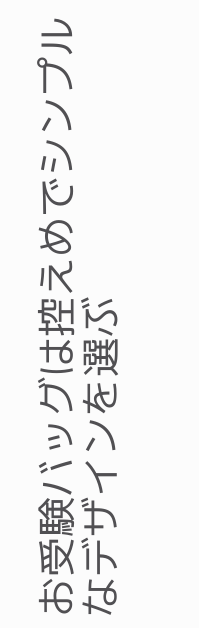お受験バッグは控えめでシンプルなデザインを選ぶ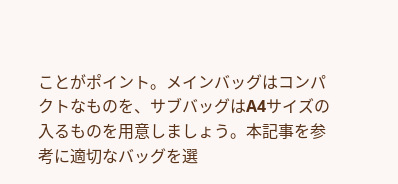ことがポイント。メインバッグはコンパクトなものを、サブバッグはA4サイズの入るものを用意しましょう。本記事を参考に適切なバッグを選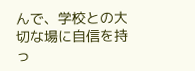んで、学校との大切な場に自信を持っ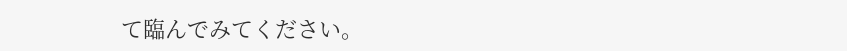て臨んでみてください。